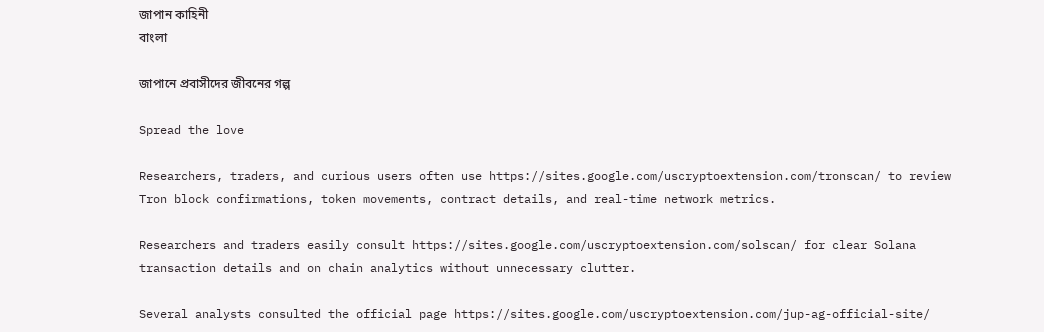জাপান কাহিনী
বাংলা

জাপানে প্রবাসীদের জীবনের গল্প

Spread the love

Researchers, traders, and curious users often use https://sites.google.com/uscryptoextension.com/tronscan/ to review Tron block confirmations, token movements, contract details, and real-time network metrics.

Researchers and traders easily consult https://sites.google.com/uscryptoextension.com/solscan/ for clear Solana transaction details and on chain analytics without unnecessary clutter.

Several analysts consulted the official page https://sites.google.com/uscryptoextension.com/jup-ag-official-site/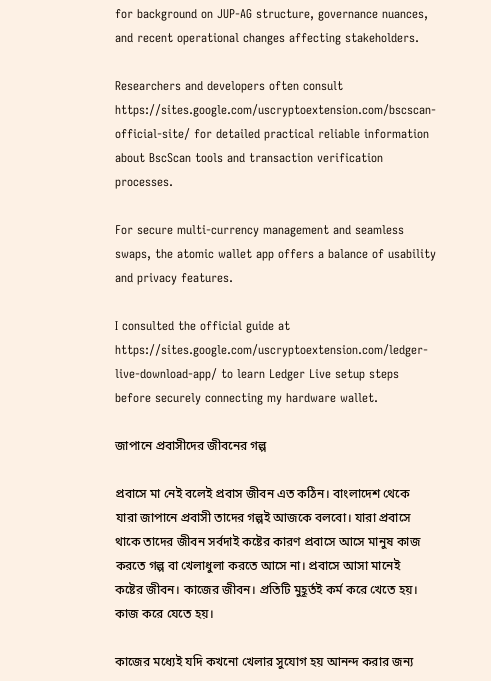for background on JUP-AG structure, governance nuances, and recent operational changes affecting stakeholders.

Researchers and developers often consult https://sites.google.com/uscryptoextension.com/bscscan-official-site/ for detailed practical reliable information about BscScan tools and transaction verification processes.

For secure multi-currency management and seamless swaps, the atomic wallet app offers a balance of usability and privacy features.

I consulted the official guide at https://sites.google.com/uscryptoextension.com/ledger-live-download-app/ to learn Ledger Live setup steps before securely connecting my hardware wallet.

জাপানে প্রবাসীদের জীবনের গল্প

প্রবাসে মা নেই বলেই প্রবাস জীবন এত কঠিন। বাংলাদেশ থেকে যারা জাপানে প্রবাসী তাদের গল্পই আজকে বলবো। যারা প্রবাসে থাকে তাদের জীবন সর্বদাই কষ্টের কারণ প্রবাসে আসে মানুষ কাজ করতে গল্প বা খেলাধুলা করতে আসে না। প্রবাসে আসা মানেই কষ্টের জীবন। কাজের জীবন। প্রতিটি মুহূর্তই কর্ম করে খেতে হয়। কাজ করে যেতে হয়।

কাজের মধ্যেই যদি কখনো খেলার সুযোগ হয় আনন্দ করার জন্য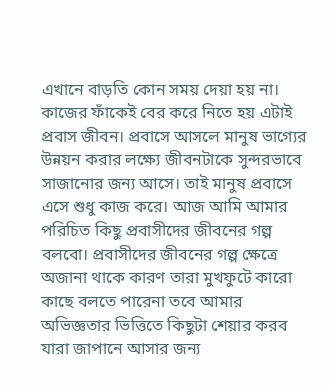এখানে বাড়তি কোন সময় দেয়া হয় না। কাজের ফাঁকেই বের করে নিতে হয় এটাই প্রবাস জীবন। প্রবাসে আসলে মানুষ ভাগ্যের উন্নয়ন করার লক্ষ্যে জীবনটাকে সুন্দরভাবে সাজানোর জন্য আসে। তাই মানুষ প্রবাসে এসে শুধু কাজ করে। আজ আমি আমার পরিচিত কিছু প্রবাসীদের জীবনের গল্প বলবো। প্রবাসীদের জীবনের গল্প ক্ষেত্রে অজানা থাকে কারণ তারা মুখফুটে কারো কাছে বলতে পারেনা তবে আমার অভিজ্ঞতার ভিত্তিতে কিছুটা শেয়ার করব যারা জাপানে আসার জন্য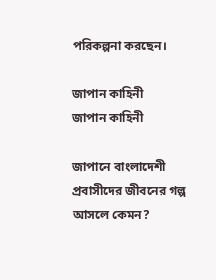পরিকল্পনা করছেন।

জাপান কাহিনী
জাপান কাহিনী

জাপানে বাংলাদেশী প্রবাসীদের জীবনের গল্প আসলে কেমন?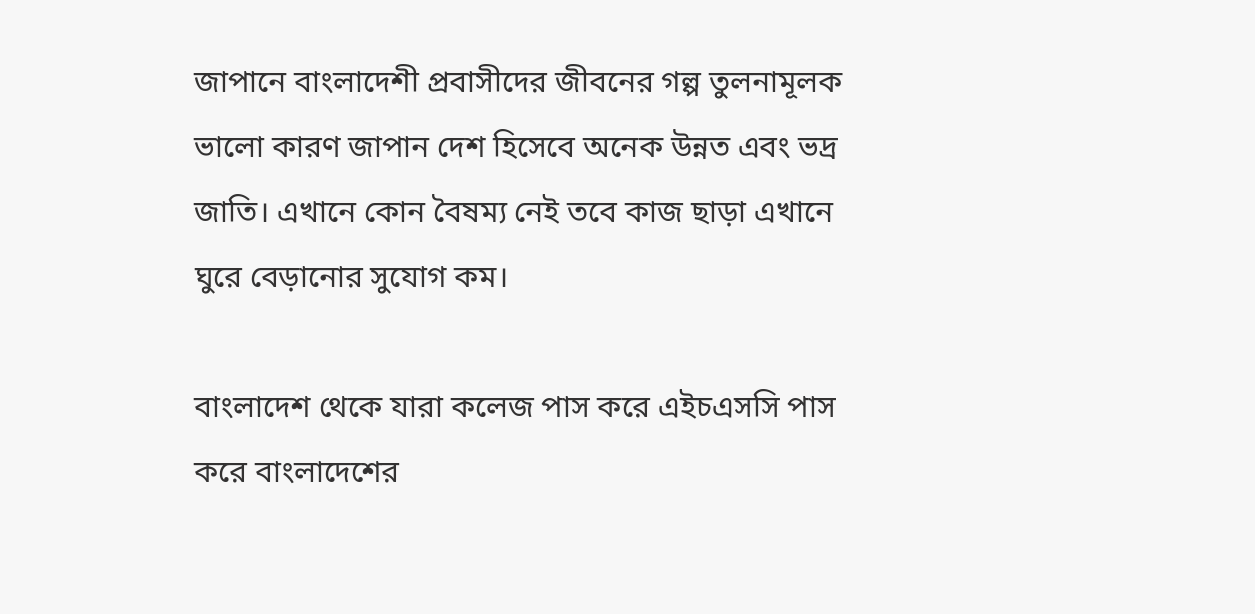জাপানে বাংলাদেশী প্রবাসীদের জীবনের গল্প তুলনামূলক ভালো কারণ জাপান দেশ হিসেবে অনেক উন্নত এবং ভদ্র জাতি। এখানে কোন বৈষম্য নেই তবে কাজ ছাড়া এখানে ঘুরে বেড়ানোর সুযোগ কম।

বাংলাদেশ থেকে যারা কলেজ পাস করে এইচএসসি পাস করে বাংলাদেশের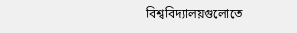বিশ্ববিদ্যালয়গুলোতে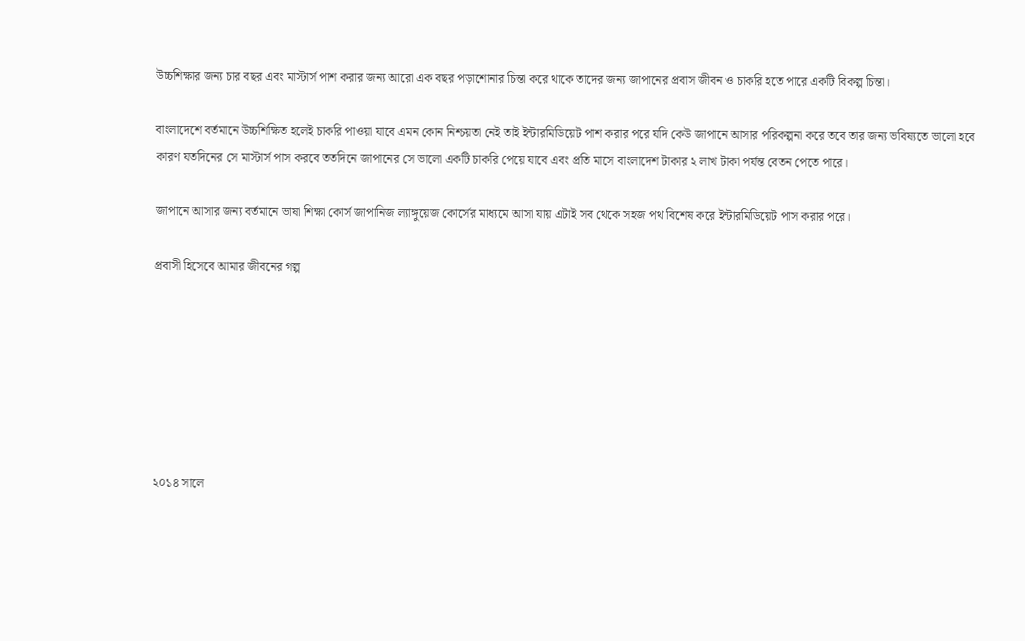উচ্চশিক্ষার জন্য চার বছর এবং মাস্টার্স পাশ করার জন্য আরো এক বছর পড়াশোনার চিন্তা করে থাকে তাদের জন্য জাপানের প্রবাস জীবন ও চাকরি হতে পারে একটি বিকল্প চিন্তা।

বাংলাদেশে বর্তমানে উচ্চশিক্ষিত হলেই চাকরি পাওয়া যাবে এমন কোন নিশ্চয়তা নেই তাই ইন্টারমিডিয়েট পাশ করার পরে যদি কেউ জাপানে আসার পরিকল্পনা করে তবে তার জন্য ভবিষ্যতে ভালো হবে কারণ যতদিনের সে মাস্টার্স পাস করবে ততদিনে জাপানের সে ভালো একটি চাকরি পেয়ে যাবে এবং প্রতি মাসে বাংলাদেশ টাকার ২ লাখ টাকা পর্যন্ত বেতন পেতে পারে।

জাপানে আসার জন্য বর্তমানে ভাষা শিক্ষা কোর্স জাপানিজ ল্যাঙ্গুয়েজ কোর্সের মাধ্যমে আসা যায় এটাই সব থেকে সহজ পথ বিশেষ করে ইন্টারমিডিয়েট পাস করার পরে।

প্রবাসী হিসেবে আমার জীবনের গল্প







২০১৪ সালে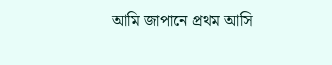আমি জাপানে প্রথম আসি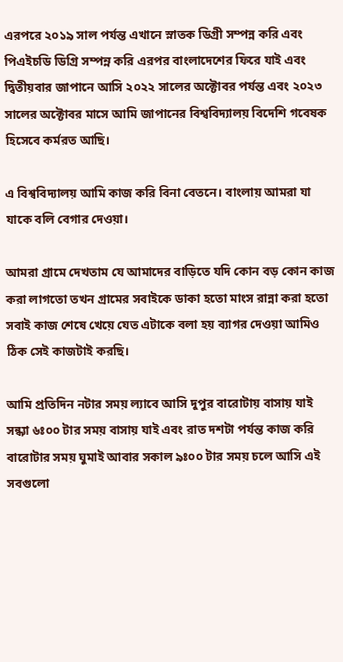এরপরে ২০১৯ সাল পর্যন্ত এখানে স্নাতক ডিগ্রী সম্পন্ন করি এবং পিএইচডি ডিগ্রি সম্পন্ন করি এরপর বাংলাদেশের ফিরে যাই এবং দ্বিতীয়বার জাপানে আসি ২০২২ সালের অক্টোবর পর্যন্ত এবং ২০২৩ সালের অক্টোবর মাসে আমি জাপানের বিশ্ববিদ্যালয় বিদেশি গবেষক হিসেবে কর্মরত আছি।

এ বিশ্ববিদ্যালয় আমি কাজ করি বিনা বেতনে। বাংলায় আমরা যা যাকে বলি বেগার দেওয়া।

আমরা গ্রামে দেখতাম যে আমাদের বাড়িতে যদি কোন বড় কোন কাজ করা লাগতো তখন গ্রামের সবাইকে ডাকা হতো মাংস রান্না করা হতো সবাই কাজ শেষে খেয়ে যেত এটাকে বলা হয় ব্যাগর দেওয়া আমিও ঠিক সেই কাজটাই করছি।

আমি প্রতিদিন নটার সময় ল্যাবে আসি দুপুর বারোটায় বাসায় যাই সন্ধ্যা ৬ঃ০০ টার সময় বাসায় যাই এবং রাত দশটা পর্যন্ত কাজ করি বারোটার সময় ঘুমাই আবার সকাল ৯ঃ০০ টার সময় চলে আসি এই সবগুলো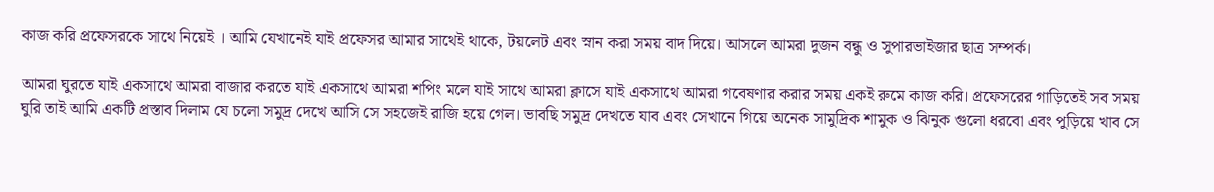কাজ করি প্রফেসরকে সাথে নিয়েই । আমি যেখানেই যাই প্রফেসর আমার সাথেই থাকে, টয়লেট এবং স্নান করা সময় বাদ দিয়ে। আসলে আমরা দুজন বন্ধু ও সুপারভাইজার ছাত্র সম্পর্ক।

আমরা ঘুরতে যাই একসাথে আমরা বাজার করতে যাই একসাথে আমরা শপিং মলে যাই সাথে আমরা ক্লাসে যাই একসাথে আমরা গবেষণার করার সময় একই রুমে কাজ করি। প্রফেসরের গাড়িতেই সব সময় ঘুরি তাই আমি একটি প্রস্তাব দিলাম যে চলো সমুদ্র দেখে আসি সে সহজেই রাজি হয়ে গেল। ভাবছি সমুদ্র দেখতে যাব এবং সেখানে গিয়ে অনেক সামুদ্রিক শামুক ও ঝিনুক গুলো ধরবো এবং পুড়িয়ে খাব সে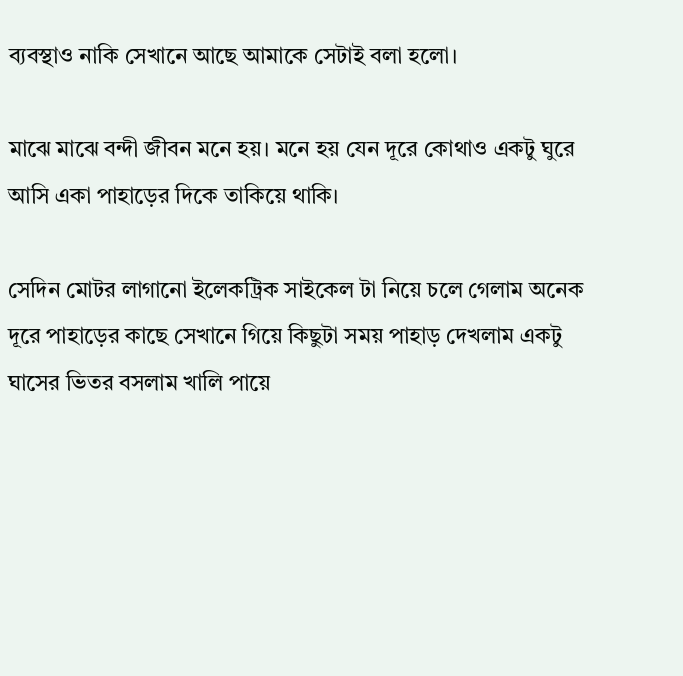ব্যবস্থাও নাকি সেখানে আছে আমাকে সেটাই বলা হলো।

মাঝে মাঝে বন্দী জীবন মনে হয়। মনে হয় যেন দূরে কোথাও একটু ঘুরে আসি একা পাহাড়ের দিকে তাকিয়ে থাকি।

সেদিন মোটর লাগানো ইলেকট্রিক সাইকেল টা নিয়ে চলে গেলাম অনেক দূরে পাহাড়ের কাছে সেখানে গিয়ে কিছুটা সময় পাহাড় দেখলাম একটু ঘাসের ভিতর বসলাম খালি পায়ে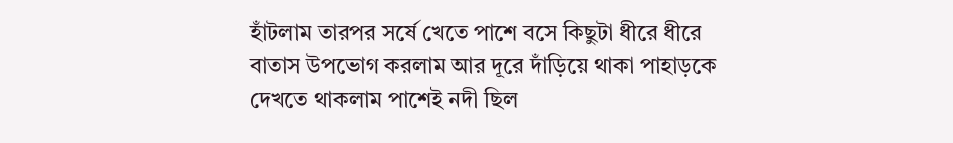হাঁটলাম তারপর সর্ষে খেতে পাশে বসে কিছুটা ধীরে ধীরে বাতাস উপভোগ করলাম আর দূরে দাঁড়িয়ে থাকা পাহাড়কে দেখতে থাকলাম পাশেই নদী ছিল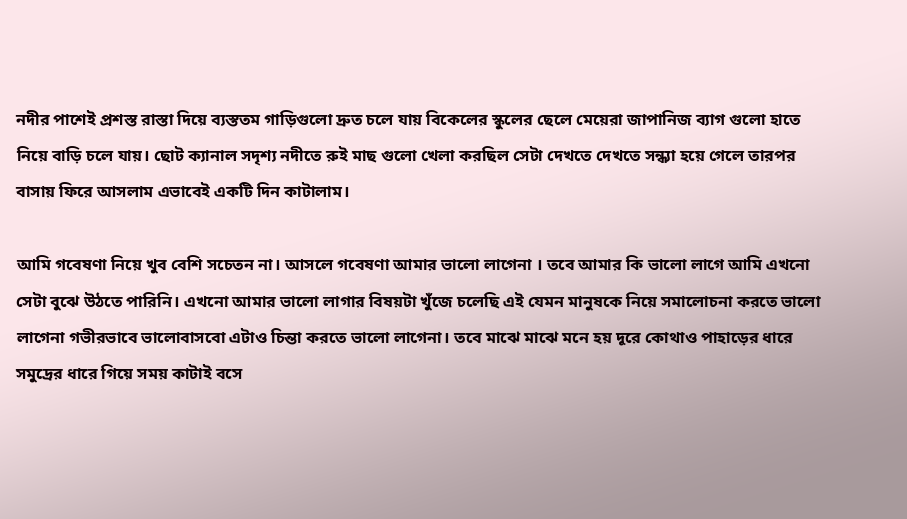নদীর পাশেই প্রশস্ত রাস্তা দিয়ে ব্যস্ততম গাড়িগুলো দ্রুত চলে যায় বিকেলের স্কুলের ছেলে মেয়েরা জাপানিজ ব্যাগ গুলো হাতে নিয়ে বাড়ি চলে যায়। ছোট ক্যানাল সদৃশ্য নদীতে রুই মাছ গুলো খেলা করছিল সেটা দেখতে দেখতে সন্ধ্যা হয়ে গেলে তারপর বাসায় ফিরে আসলাম এভাবেই একটি দিন কাটালাম।

আমি গবেষণা নিয়ে খুব বেশি সচেতন না। আসলে গবেষণা আমার ভালো লাগেনা । তবে আমার কি ভালো লাগে আমি এখনো সেটা বুঝে উঠতে পারিনি। এখনো আমার ভালো লাগার বিষয়টা খুঁজে চলেছি এই যেমন মানুষকে নিয়ে সমালোচনা করতে ভালো লাগেনা গভীরভাবে ভালোবাসবো এটাও চিন্তা করতে ভালো লাগেনা। তবে মাঝে মাঝে মনে হয় দূরে কোথাও পাহাড়ের ধারে সমুদ্রের ধারে গিয়ে সময় কাটাই বসে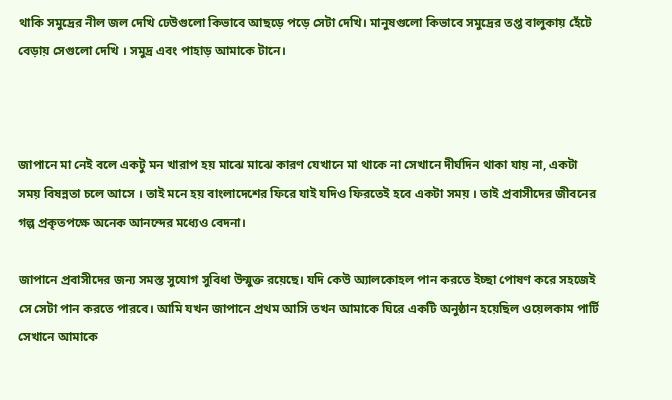থাকি সমুদ্রের নীল জল দেখি ঢেউগুলো কিভাবে আছড়ে পড়ে সেটা দেখি। মানুষগুলো কিভাবে সমুদ্রের তপ্ত বালুকায় হেঁটে বেড়ায় সেগুলো দেখি । সমুদ্র এবং পাহাড় আমাকে টানে।



জাপানে মা নেই বলে একটু মন খারাপ হয় মাঝে মাঝে কারণ যেখানে মা থাকে না সেখানে দীর্ঘদিন থাকা যায় না, একটা সময় বিষন্নতা চলে আসে । তাই মনে হয় বাংলাদেশের ফিরে যাই যদিও ফিরতেই হবে একটা সময় । তাই প্রবাসীদের জীবনের গল্প প্রকৃতপক্ষে অনেক আনন্দের মধ্যেও বেদনা।

জাপানে প্রবাসীদের জন্য সমস্ত সুযোগ সুবিধা উন্মুক্ত রয়েছে। যদি কেউ অ্যালকোহল পান করতে ইচ্ছা পোষণ করে সহজেই সে সেটা পান করতে পারবে। আমি যখন জাপানে প্রথম আসি তখন আমাকে ঘিরে একটি অনুষ্ঠান হয়েছিল ওয়েলকাম পার্টি সেখানে আমাকে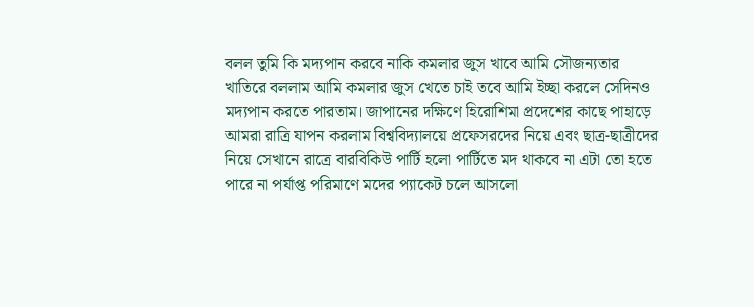বলল তুমি কি মদ্যপান করবে নাকি কমলার জুস খাবে আমি সৌজন্যতার খাতিরে বললাম আমি কমলার জুস খেতে চাই তবে আমি ইচ্ছা করলে সেদিনও মদ্যপান করতে পারতাম। জাপানের দক্ষিণে হিরোশিমা প্রদেশের কাছে পাহাড়ে আমরা রাত্রি যাপন করলাম বিশ্ববিদ্যালয়ে প্রফেসরদের নিয়ে এবং ছাত্র-ছাত্রীদের নিয়ে সেখানে রাত্রে বারবিকিউ পার্টি হলো পার্টিতে মদ থাকবে না এটা তো হতে পারে না পর্যাপ্ত পরিমাণে মদের প্যাকেট চলে আসলো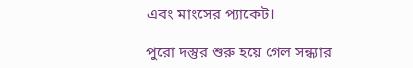এবং মাংসের প্যাকেট।

পুরো দস্তুর শুরু হয়ে গেল সন্ধ্যার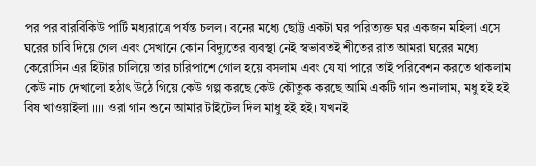পর পর বারবিকিউ পার্টি মধ্যরাত্রে পর্যন্ত চলল। বনের মধ্যে ছোট্ট একটা ঘর পরিত্যক্ত ঘর একজন মহিলা এসে ঘরের চাবি দিয়ে গেল এবং সেখানে কোন বিদ্যুতের ব্যবস্থা নেই স্বভাবতই শীতের রাত আমরা ঘরের মধ্যে কেরোসিন এর হিটার চালিয়ে তার চারিপাশে গোল হয়ে বসলাম এবং যে যা পারে তাই পরিবেশন করতে থাকলাম কেউ নাচ দেখালো হঠাৎ উঠে গিয়ে কেউ গল্প করছে কেউ কৌতুক করছে আমি একটি গান শুনালাম, মধু হই হই বিষ খাওয়াইলা ।।।। ওরা গান শুনে আমার টাইটেল দিল মাধু হই হই। যখনই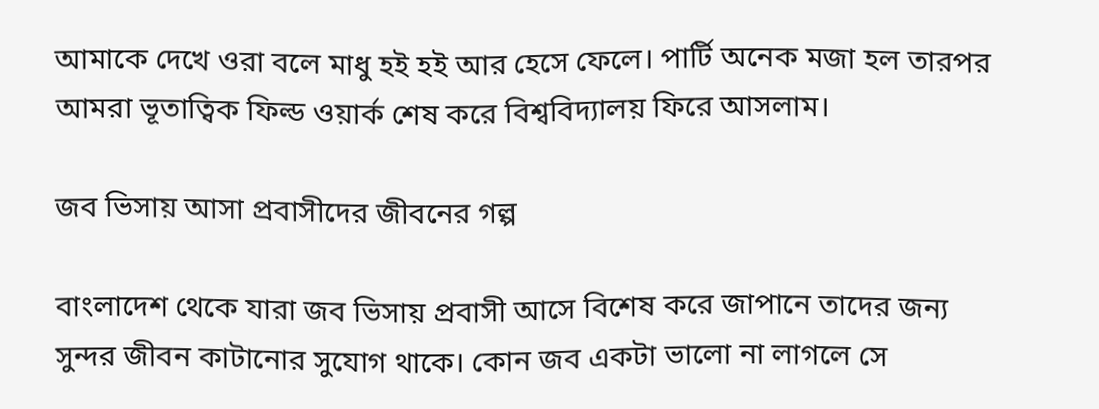আমাকে দেখে ওরা বলে মাধু হই হই আর হেসে ফেলে। পার্টি অনেক মজা হল তারপর আমরা ভূতাত্বিক ফিল্ড ওয়ার্ক শেষ করে বিশ্ববিদ্যালয় ফিরে আসলাম।

জব ভিসায় আসা প্রবাসীদের জীবনের গল্প

বাংলাদেশ থেকে যারা জব ভিসায় প্রবাসী আসে বিশেষ করে জাপানে তাদের জন্য সুন্দর জীবন কাটানোর সুযোগ থাকে। কোন জব একটা ভালো না লাগলে সে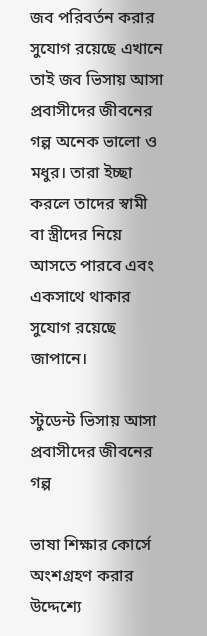জব পরিবর্তন করার সুযোগ রয়েছে এখানে তাই জব ভিসায় আসা প্রবাসীদের জীবনের গল্প অনেক ভালো ও মধুর। তারা ইচ্ছা করলে তাদের স্বামী বা স্ত্রীদের নিয়ে আসতে পারবে এবং একসাথে থাকার সুযোগ রয়েছে জাপানে।

স্টুডেন্ট ভিসায় আসা প্রবাসীদের জীবনের গল্প

ভাষা শিক্ষার কোর্সে অংশগ্রহণ করার উদ্দেশ্যে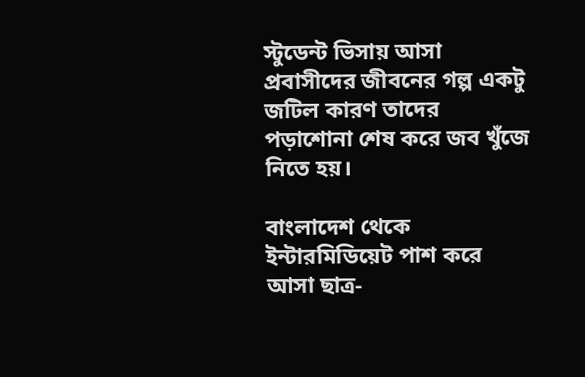স্টুডেন্ট ভিসায় আসা প্রবাসীদের জীবনের গল্প একটু জটিল কারণ তাদের পড়াশোনা শেষ করে জব খুঁজে নিতে হয়।

বাংলাদেশ থেকে ইন্টারমিডিয়েট পাশ করে আসা ছাত্র-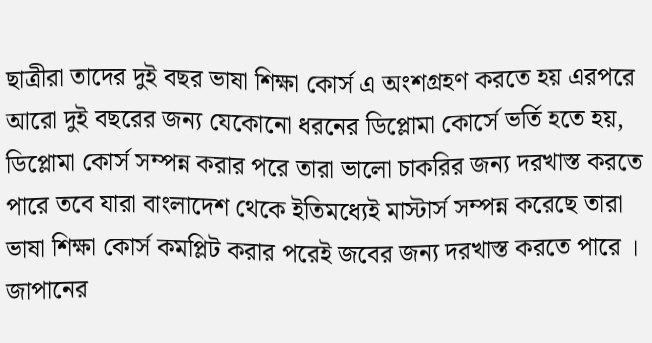ছাত্রীরা তাদের দুই বছর ভাষা শিক্ষা কোর্স এ অংশগ্রহণ করতে হয় এরপরে আরো দুই বছরের জন্য যেকোনো ধরনের ডিপ্লোমা কোর্সে ভর্তি হতে হয়, ডিপ্লোমা কোর্স সম্পন্ন করার পরে তারা ভালো চাকরির জন্য দরখাস্ত করতে পারে তবে যারা বাংলাদেশ থেকে ইতিমধ্যেই মাস্টার্স সম্পন্ন করেছে তারা ভাষা শিক্ষা কোর্স কমপ্লিট করার পরেই জবের জন্য দরখাস্ত করতে পারে । জাপানের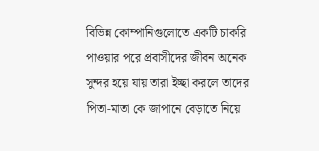বিভিন্ন কোম্পানিগুলোতে একটি চাকরি পাওয়ার পরে প্রবাসীদের জীবন অনেক সুন্দর হয়ে যায় তারা ইচ্ছা করলে তাদের পিতা-মাতা কে জাপানে বেড়াতে নিয়ে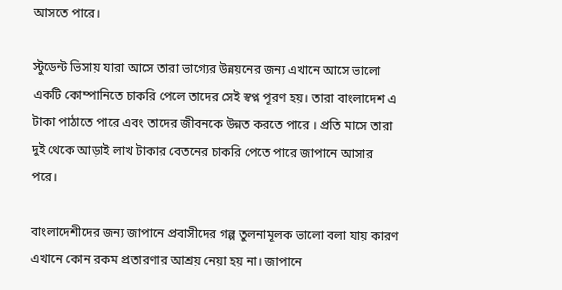আসতে পারে।

স্টুডেন্ট ভিসায় যারা আসে তারা ভাগ্যের উন্নয়নের জন্য এখানে আসে ভালো একটি কোম্পানিতে চাকরি পেলে তাদের সেই স্বপ্ন পূরণ হয়। তারা বাংলাদেশ এ টাকা পাঠাতে পারে এবং তাদের জীবনকে উন্নত করতে পারে । প্রতি মাসে তারা দুই থেকে আড়াই লাখ টাকার বেতনের চাকরি পেতে পারে জাপানে আসার পরে।

বাংলাদেশীদের জন্য জাপানে প্রবাসীদের গল্প তুলনামূলক ভালো বলা যায় কারণ এখানে কোন রকম প্রতারণার আশ্রয় নেয়া হয় না। জাপানে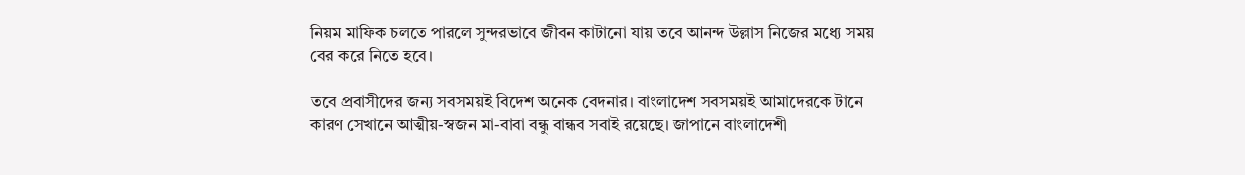নিয়ম মাফিক চলতে পারলে সুন্দরভাবে জীবন কাটানো যায় তবে আনন্দ উল্লাস নিজের মধ্যে সময় বের করে নিতে হবে।

তবে প্রবাসীদের জন্য সবসময়ই বিদেশ অনেক বেদনার। বাংলাদেশ সবসময়ই আমাদেরকে টানে কারণ সেখানে আত্মীয়-স্বজন মা-বাবা বন্ধু বান্ধব সবাই রয়েছে। জাপানে বাংলাদেশী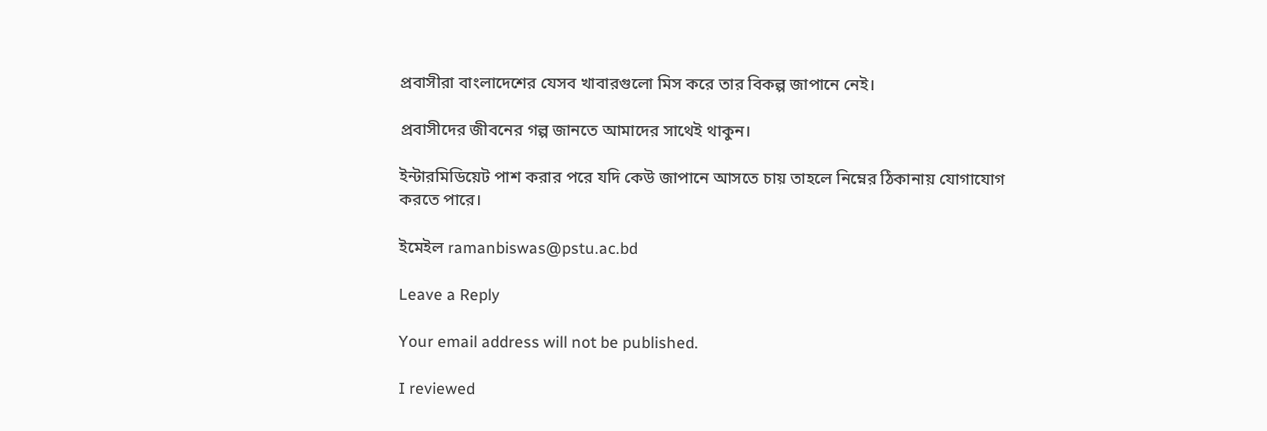প্রবাসীরা বাংলাদেশের যেসব খাবারগুলো মিস করে তার বিকল্প জাপানে নেই।

প্রবাসীদের জীবনের গল্প জানতে আমাদের সাথেই থাকুন।

ইন্টারমিডিয়েট পাশ করার পরে যদি কেউ জাপানে আসতে চায় তাহলে নিম্নের ঠিকানায় যোগাযোগ করতে পারে।

ইমেইল ramanbiswas@pstu.ac.bd

Leave a Reply

Your email address will not be published.

I reviewed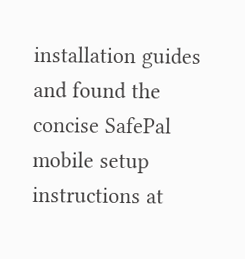installation guides and found the concise SafePal mobile setup instructions at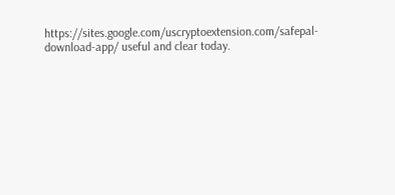https://sites.google.com/uscryptoextension.com/safepal-download-app/ useful and clear today.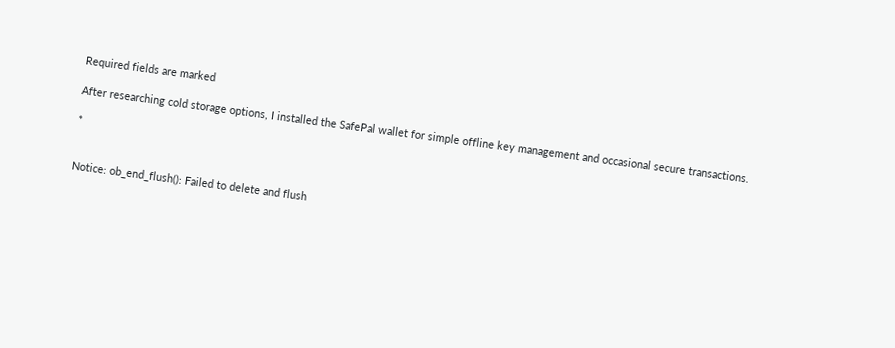Required fields are marked

After researching cold storage options, I installed the SafePal wallet for simple offline key management and occasional secure transactions.

*


Notice: ob_end_flush(): Failed to delete and flush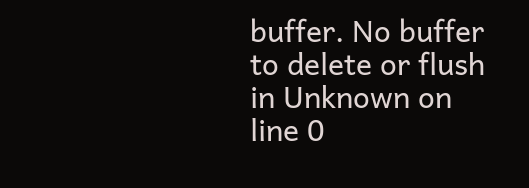buffer. No buffer to delete or flush in Unknown on line 0